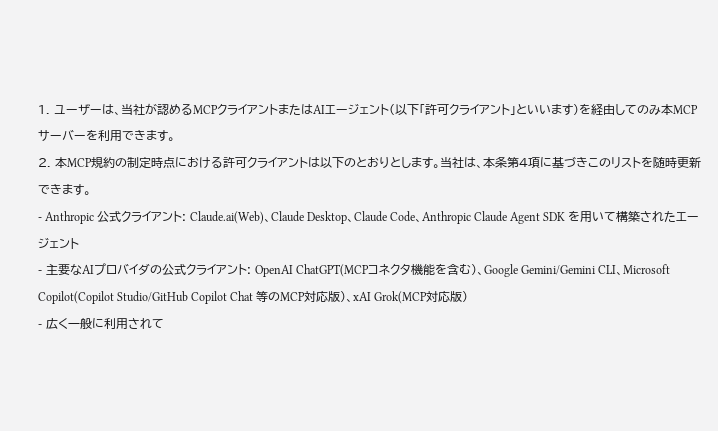1. ユーザーは、当社が認めるMCPクライアントまたはAIエージェント(以下「許可クライアント」といいます)を経由してのみ本MCPサーバーを利用できます。
2. 本MCP規約の制定時点における許可クライアントは以下のとおりとします。当社は、本条第4項に基づきこのリストを随時更新できます。
- Anthropic 公式クライアント: Claude.ai(Web)、Claude Desktop、Claude Code、Anthropic Claude Agent SDK を用いて構築されたエージェント
- 主要なAIプロバイダの公式クライアント: OpenAI ChatGPT(MCPコネクタ機能を含む)、Google Gemini/Gemini CLI、Microsoft Copilot(Copilot Studio/GitHub Copilot Chat 等のMCP対応版)、xAI Grok(MCP対応版)
- 広く一般に利用されて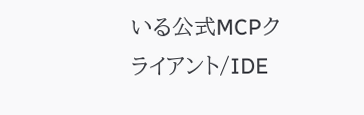いる公式MCPクライアント/IDE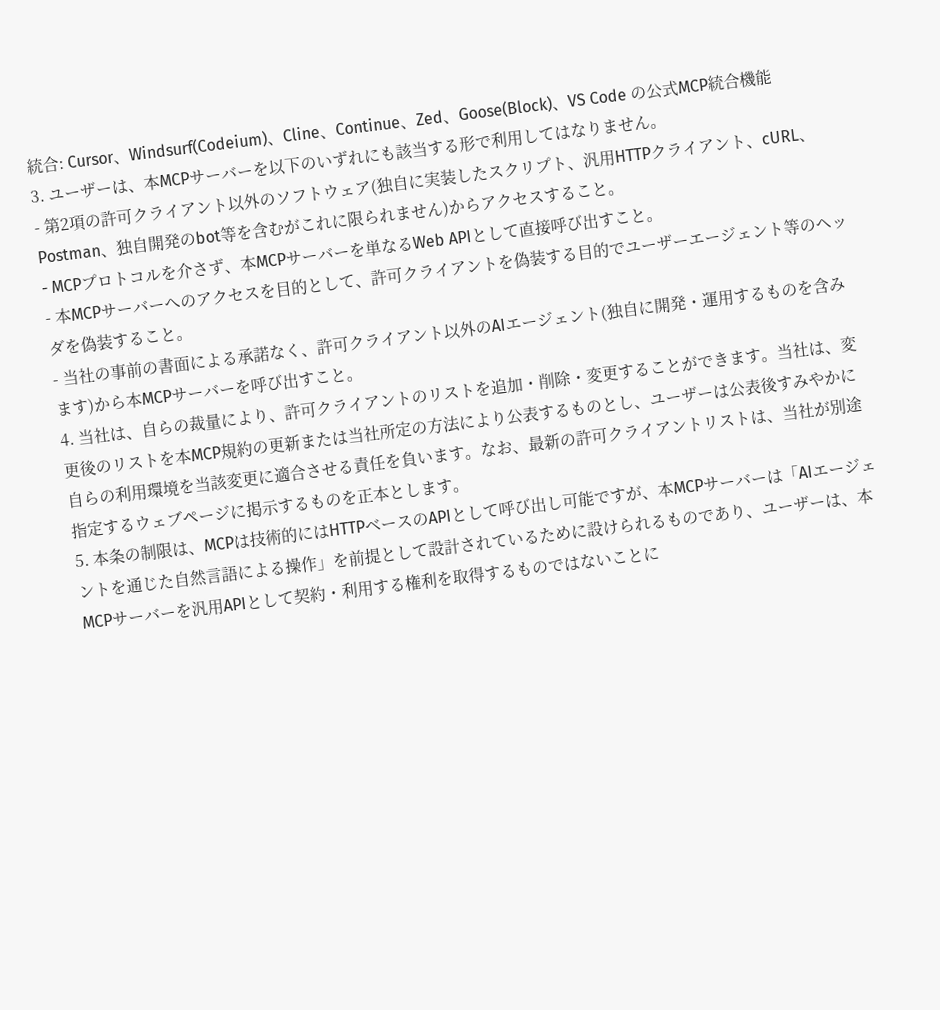統合: Cursor、Windsurf(Codeium)、Cline、Continue、Zed、Goose(Block)、VS Code の公式MCP統合機能
3. ユーザーは、本MCPサーバーを以下のいずれにも該当する形で利用してはなりません。
- 第2項の許可クライアント以外のソフトウェア(独自に実装したスクリプト、汎用HTTPクライアント、cURL、Postman、独自開発のbot等を含むがこれに限られません)からアクセスすること。
- MCPプロトコルを介さず、本MCPサーバーを単なるWeb APIとして直接呼び出すこと。
- 本MCPサーバーへのアクセスを目的として、許可クライアントを偽装する目的でユーザーエージェント等のヘッダを偽装すること。
- 当社の事前の書面による承諾なく、許可クライアント以外のAIエージェント(独自に開発・運用するものを含みます)から本MCPサーバーを呼び出すこと。
4. 当社は、自らの裁量により、許可クライアントのリストを追加・削除・変更することができます。当社は、変更後のリストを本MCP規約の更新または当社所定の方法により公表するものとし、ユーザーは公表後すみやかに自らの利用環境を当該変更に適合させる責任を負います。なお、最新の許可クライアントリストは、当社が別途指定するウェブページに掲示するものを正本とします。
5. 本条の制限は、MCPは技術的にはHTTPベースのAPIとして呼び出し可能ですが、本MCPサーバーは「AIエージェントを通じた自然言語による操作」を前提として設計されているために設けられるものであり、ユーザーは、本MCPサーバーを汎用APIとして契約・利用する権利を取得するものではないことに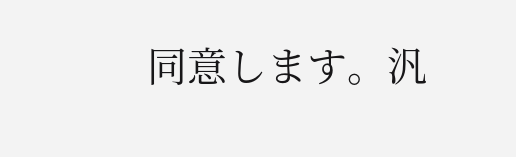同意します。汎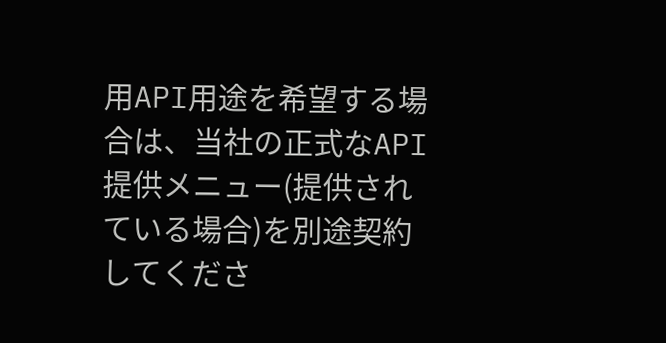用API用途を希望する場合は、当社の正式なAPI提供メニュー(提供されている場合)を別途契約してくださ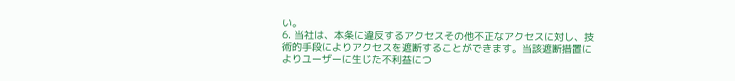い。
6. 当社は、本条に違反するアクセスその他不正なアクセスに対し、技術的手段によりアクセスを遮断することができます。当該遮断措置によりユーザーに生じた不利益につ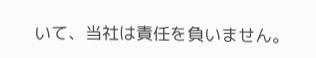いて、当社は責任を負いません。